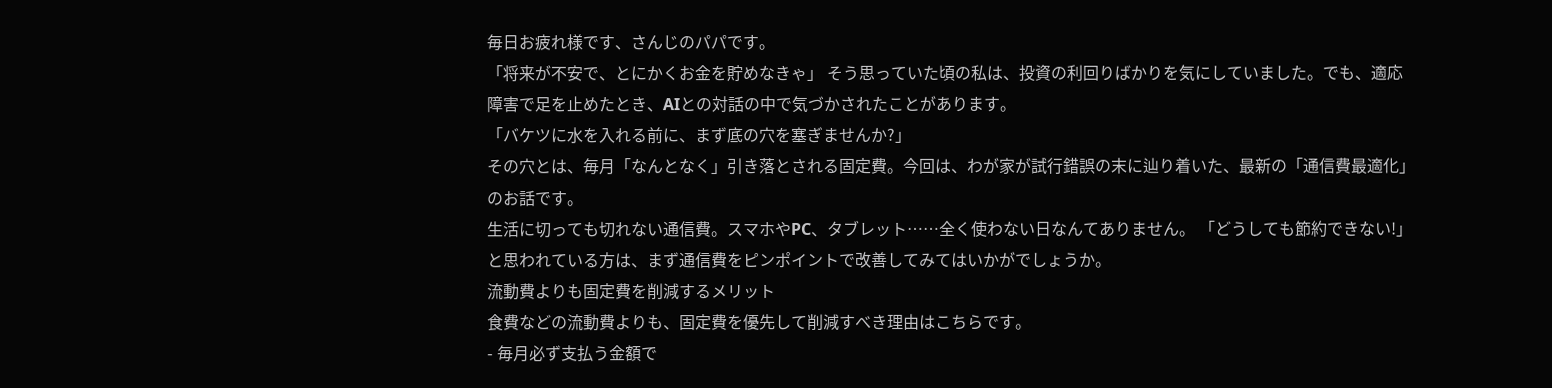毎日お疲れ様です、さんじのパパです。
「将来が不安で、とにかくお金を貯めなきゃ」 そう思っていた頃の私は、投資の利回りばかりを気にしていました。でも、適応障害で足を止めたとき、AIとの対話の中で気づかされたことがあります。
「バケツに水を入れる前に、まず底の穴を塞ぎませんか?」
その穴とは、毎月「なんとなく」引き落とされる固定費。今回は、わが家が試行錯誤の末に辿り着いた、最新の「通信費最適化」のお話です。
生活に切っても切れない通信費。スマホやPC、タブレット……全く使わない日なんてありません。 「どうしても節約できない!」と思われている方は、まず通信費をピンポイントで改善してみてはいかがでしょうか。
流動費よりも固定費を削減するメリット
食費などの流動費よりも、固定費を優先して削減すべき理由はこちらです。
- 毎月必ず支払う金額で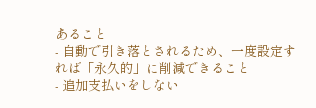あること
- 自動で引き落とされるため、一度設定すれば「永久的」に削減できること
- 追加支払いをしない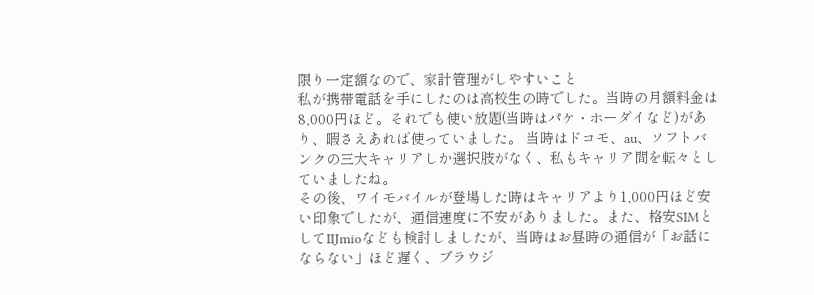限り一定額なので、家計管理がしやすいこと
私が携帯電話を手にしたのは高校生の時でした。当時の月額料金は8,000円ほど。それでも使い放題(当時はパケ・ホーダイなど)があり、暇さえあれば使っていました。 当時はドコモ、au、ソフトバンクの三大キャリアしか選択肢がなく、私もキャリア間を転々としていましたね。
その後、ワイモバイルが登場した時はキャリアより1,000円ほど安い印象でしたが、通信速度に不安がありました。また、格安SIMとしてIIJmioなども検討しましたが、当時はお昼時の通信が「お話にならない」ほど遅く、ブラウジ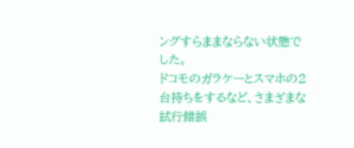ングすらままならない状態でした。
ドコモのガラケーとスマホの2台持ちをするなど、さまざまな試行錯誤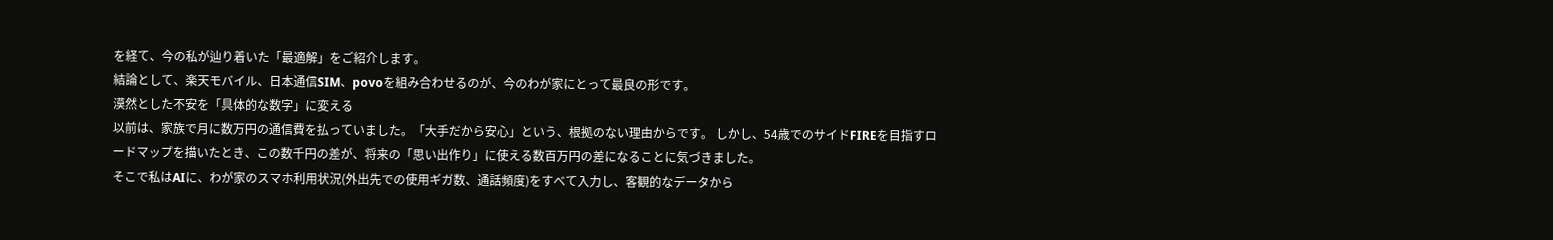を経て、今の私が辿り着いた「最適解」をご紹介します。
結論として、楽天モバイル、日本通信SIM、povoを組み合わせるのが、今のわが家にとって最良の形です。
漠然とした不安を「具体的な数字」に変える
以前は、家族で月に数万円の通信費を払っていました。「大手だから安心」という、根拠のない理由からです。 しかし、54歳でのサイドFIREを目指すロードマップを描いたとき、この数千円の差が、将来の「思い出作り」に使える数百万円の差になることに気づきました。
そこで私はAIに、わが家のスマホ利用状況(外出先での使用ギガ数、通話頻度)をすべて入力し、客観的なデータから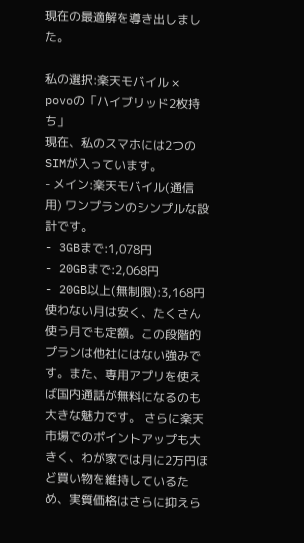現在の最適解を導き出しました。

私の選択:楽天モバイル × povoの「ハイブリッド2枚持ち」
現在、私のスマホには2つのSIMが入っています。
- メイン:楽天モバイル(通信用) ワンプランのシンプルな設計です。
- 3GBまで:1,078円
- 20GBまで:2,068円
- 20GB以上(無制限):3,168円 使わない月は安く、たくさん使う月でも定額。この段階的プランは他社にはない強みです。また、専用アプリを使えば国内通話が無料になるのも大きな魅力です。 さらに楽天市場でのポイントアップも大きく、わが家では月に2万円ほど買い物を維持しているため、実質価格はさらに抑えら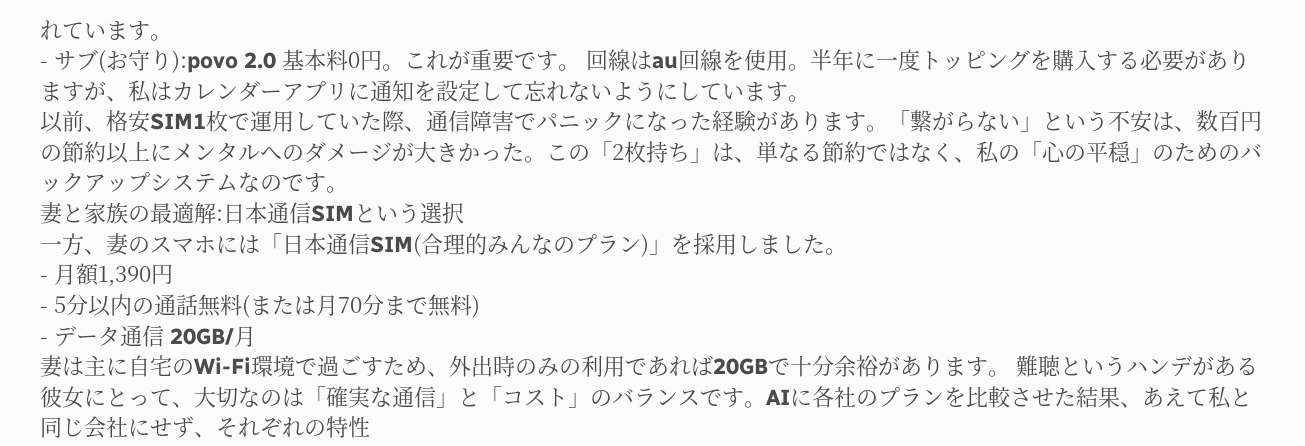れています。
- サブ(お守り):povo 2.0 基本料0円。これが重要です。 回線はau回線を使用。半年に一度トッピングを購入する必要がありますが、私はカレンダーアプリに通知を設定して忘れないようにしています。
以前、格安SIM1枚で運用していた際、通信障害でパニックになった経験があります。「繋がらない」という不安は、数百円の節約以上にメンタルへのダメージが大きかった。この「2枚持ち」は、単なる節約ではなく、私の「心の平穏」のためのバックアップシステムなのです。
妻と家族の最適解:日本通信SIMという選択
一方、妻のスマホには「日本通信SIM(合理的みんなのプラン)」を採用しました。
- 月額1,390円
- 5分以内の通話無料(または月70分まで無料)
- データ通信 20GB/月
妻は主に自宅のWi-Fi環境で過ごすため、外出時のみの利用であれば20GBで十分余裕があります。 難聴というハンデがある彼女にとって、大切なのは「確実な通信」と「コスト」のバランスです。AIに各社のプランを比較させた結果、あえて私と同じ会社にせず、それぞれの特性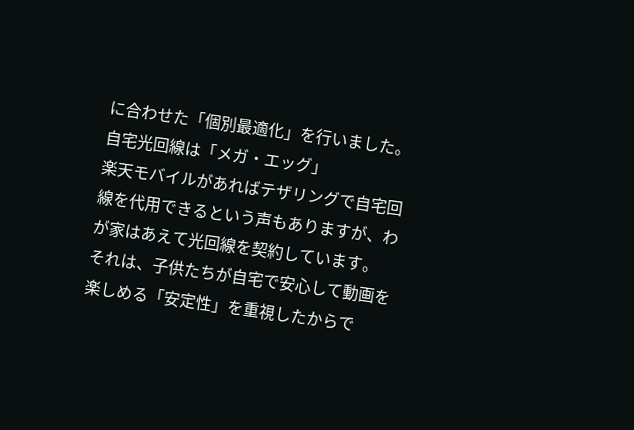に合わせた「個別最適化」を行いました。
自宅光回線は「メガ・エッグ」
楽天モバイルがあればテザリングで自宅回線を代用できるという声もありますが、わが家はあえて光回線を契約しています。
それは、子供たちが自宅で安心して動画を楽しめる「安定性」を重視したからで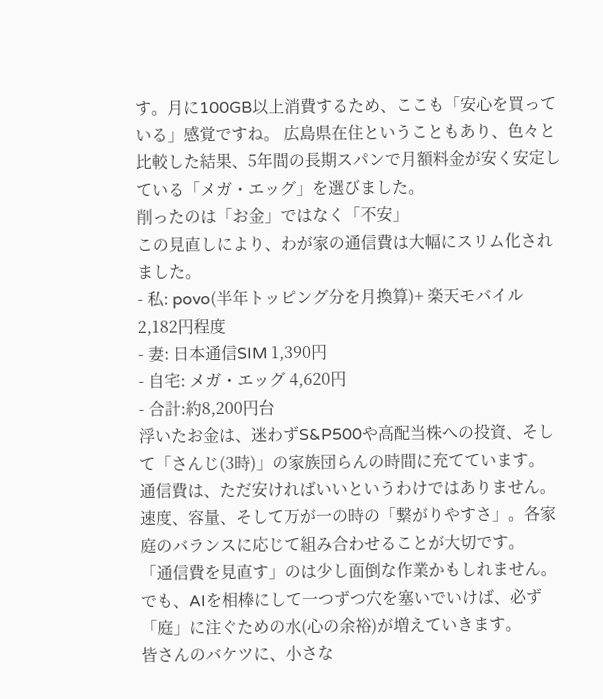す。月に100GB以上消費するため、ここも「安心を買っている」感覚ですね。 広島県在住ということもあり、色々と比較した結果、5年間の長期スパンで月額料金が安く安定している「メガ・エッグ」を選びました。
削ったのは「お金」ではなく「不安」
この見直しにより、わが家の通信費は大幅にスリム化されました。
- 私: povo(半年トッピング分を月換算)+ 楽天モバイル 2,182円程度
- 妻: 日本通信SIM 1,390円
- 自宅: メガ・エッグ 4,620円
- 合計:約8,200円台
浮いたお金は、迷わずS&P500や高配当株への投資、そして「さんじ(3時)」の家族団らんの時間に充てています。
通信費は、ただ安ければいいというわけではありません。速度、容量、そして万が一の時の「繋がりやすさ」。各家庭のバランスに応じて組み合わせることが大切です。
「通信費を見直す」のは少し面倒な作業かもしれません。でも、AIを相棒にして一つずつ穴を塞いでいけば、必ず「庭」に注ぐための水(心の余裕)が増えていきます。
皆さんのバケツに、小さな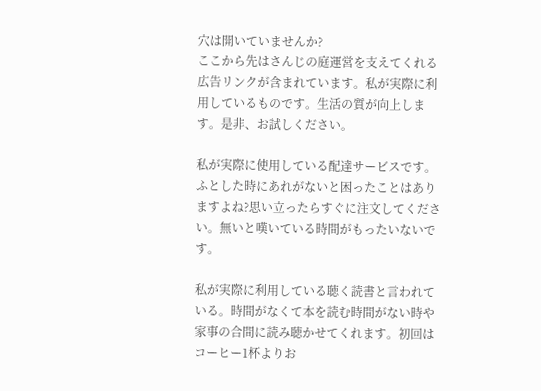穴は開いていませんか?
ここから先はさんじの庭運営を支えてくれる広告リンクが含まれています。私が実際に利用しているものです。生活の質が向上します。是非、お試しください。

私が実際に使用している配達サービスです。ふとした時にあれがないと困ったことはありますよね?思い立ったらすぐに注文してください。無いと嘆いている時間がもったいないです。

私が実際に利用している聴く読書と言われている。時間がなくて本を読む時間がない時や家事の合間に読み聴かせてくれます。初回はコーヒー1杯よりお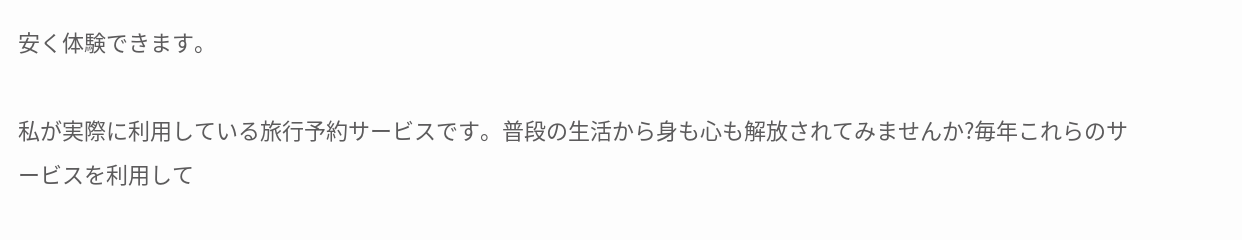安く体験できます。

私が実際に利用している旅行予約サービスです。普段の生活から身も心も解放されてみませんか?毎年これらのサービスを利用して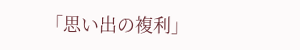「思い出の複利」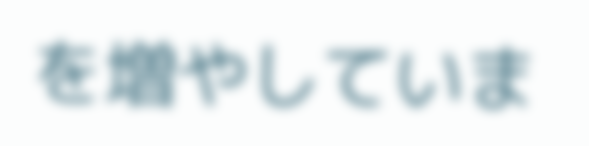を増やしていま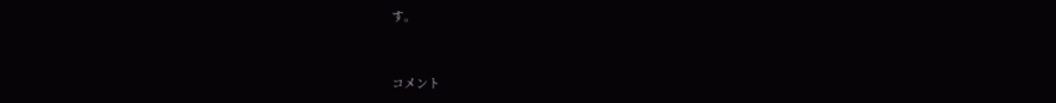す。



コメント